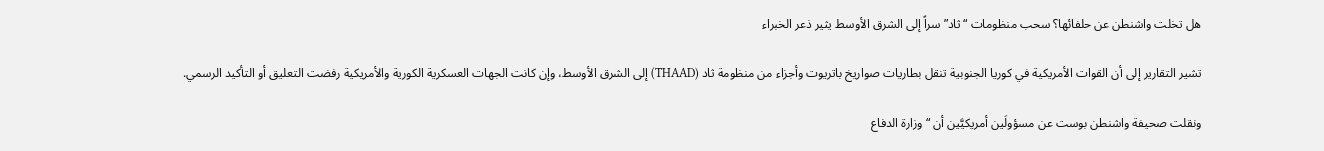هل تخلت واشنطن عن حلفائها؟ سحب منظومات “ثاد” سراً إلى الشرق الأوسط يثير ذعر الخبراء

تشير التقارير إلى أن القوات الأمريكية في كوريا الجنوبية تنقل بطاريات صواريخ باتريوت وأجزاء من منظومة ثاد (THAAD) إلى الشرق الأوسط، وإن كانت الجهات العسكرية الكورية والأمريكية رفضت التعليق أو التأكيد الرسمي.

ونقلت صحيفة واشنطن بوست عن مسؤولَين أمريكيَّين أن “وزارة الدفاع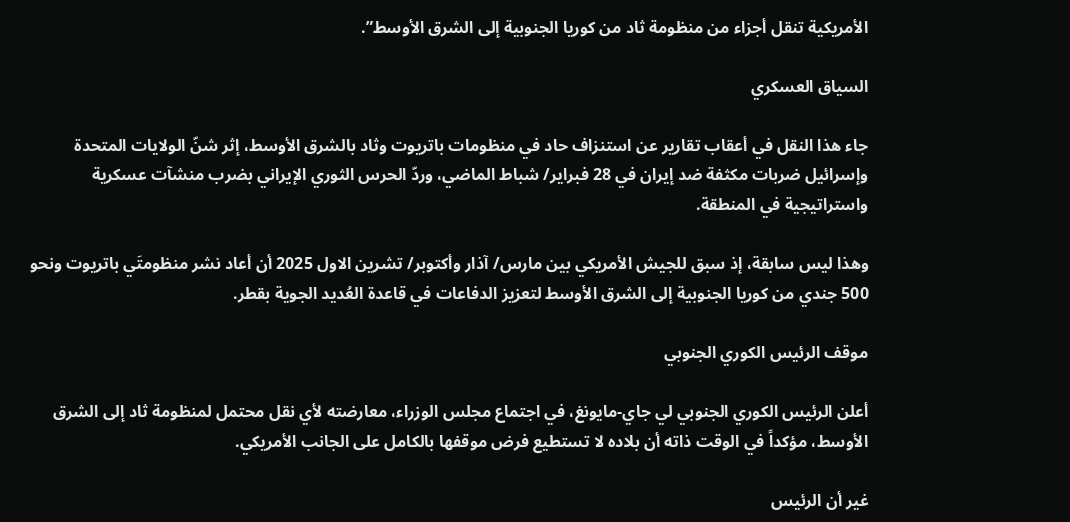الأمريكية تنقل أجزاء من منظومة ثاد من كوريا الجنوبية إلى الشرق الأوسط”.

السياق العسكري

جاء هذا النقل في أعقاب تقارير عن استنزاف حاد في منظومات باتريوت وثاد بالشرق الأوسط، إثر شنّ الولايات المتحدة وإسرائيل ضربات مكثفة ضد إيران في 28 فبراير/ شباط الماضي، وردّ الحرس الثوري الإيراني بضرب منشآت عسكرية واستراتيجية في المنطقة.

وهذا ليس سابقة، إذ سبق للجيش الأمريكي بين مارس/ آذار وأكتوبر/ تشرين الاول 2025 أن أعاد نشر منظومتَي باتريوت ونحو 500 جندي من كوريا الجنوبية إلى الشرق الأوسط لتعزيز الدفاعات في قاعدة العُديد الجوية بقطر.

موقف الرئيس الكوري الجنوبي

أعلن الرئيس الكوري الجنوبي لي جاي-مايونغ، في اجتماع مجلس الوزراء، معارضته لأي نقل محتمل لمنظومة ثاد إلى الشرق الأوسط، مؤكداً في الوقت ذاته أن بلاده لا تستطيع فرض موقفها بالكامل على الجانب الأمريكي.

غير أن الرئيس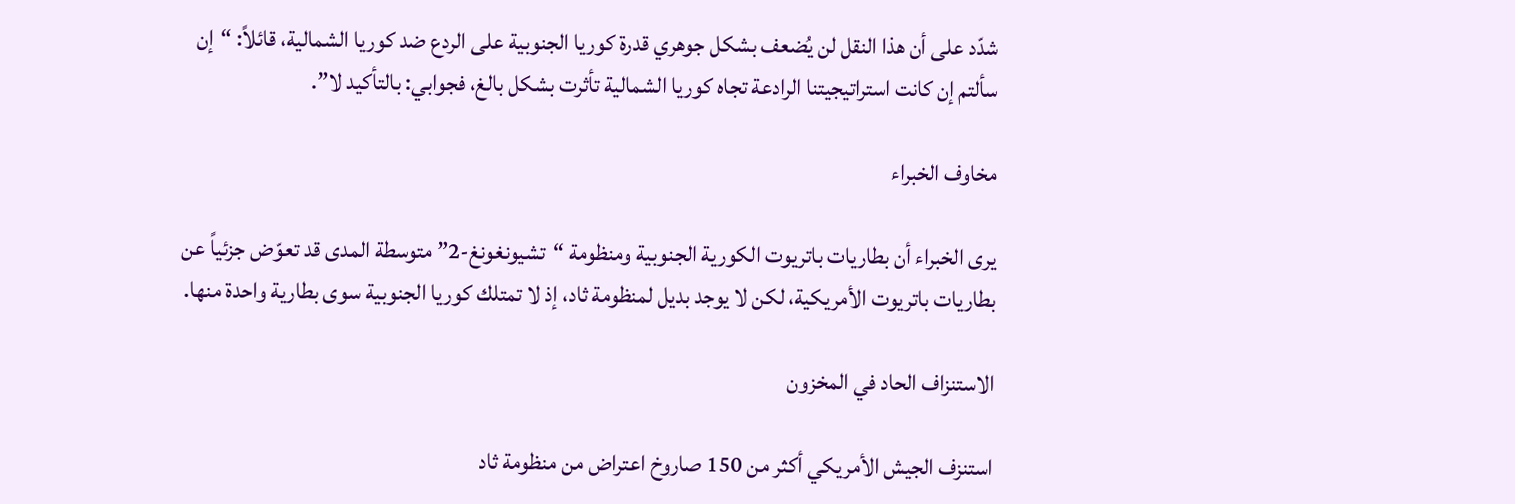شدّد على أن هذا النقل لن يُضعف بشكل جوهري قدرة كوريا الجنوبية على الردع ضد كوريا الشمالية، قائلاً: “إن سألتم إن كانت استراتيجيتنا الرادعة تجاه كوريا الشمالية تأثرت بشكل بالغ، فجوابي: بالتأكيد لا”.

مخاوف الخبراء

يرى الخبراء أن بطاريات باتريوت الكورية الجنوبية ومنظومة “تشيونغونغ-2” متوسطة المدى قد تعوّض جزئياً عن بطاريات باتريوت الأمريكية، لكن لا يوجد بديل لمنظومة ثاد، إذ لا تمتلك كوريا الجنوبية سوى بطارية واحدة منها.

الاستنزاف الحاد في المخزون

استنزف الجيش الأمريكي أكثر من 150 صاروخ اعتراض من منظومة ثاد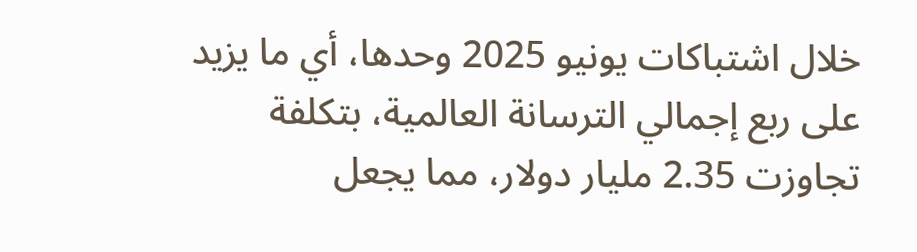خلال اشتباكات يونيو 2025 وحدها، أي ما يزيد على ربع إجمالي الترسانة العالمية، بتكلفة تجاوزت 2.35 مليار دولار، مما يجعل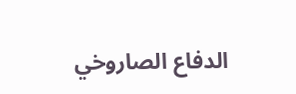الدفاع الصاروخي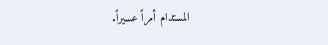المستدام أمراً عسيراً.